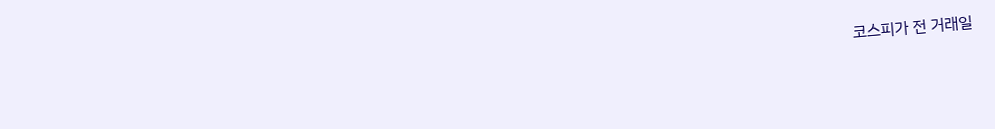코스피가 전 거래일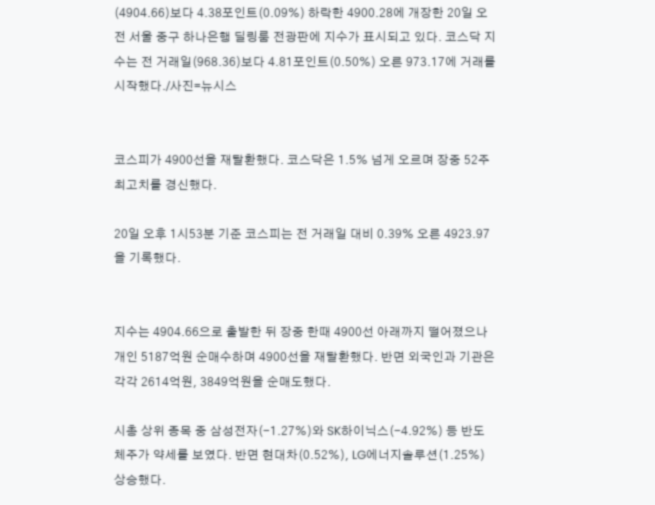(4904.66)보다 4.38포인트(0.09%) 하락한 4900.28에 개장한 20일 오전 서울 중구 하나은행 딜링룸 전광판에 지수가 표시되고 있다. 코스닥 지수는 전 거래일(968.36)보다 4.81포인트(0.50%) 오른 973.17에 거래를 시작했다./사진=뉴시스


코스피가 4900선을 재탈환했다. 코스닥은 1.5% 넘게 오르며 장중 52주 최고치를 경신했다.

20일 오후 1시53분 기준 코스피는 전 거래일 대비 0.39% 오른 4923.97을 기록했다.


지수는 4904.66으로 출발한 뒤 장중 한때 4900선 아래까지 떨어졌으나 개인 5187억원 순매수하며 4900선을 재탈환했다. 반면 외국인과 기관은 각각 2614억원, 3849억원을 순매도했다.

시총 상위 종목 중 삼성전자(-1.27%)와 SK하이닉스(-4.92%) 등 반도체주가 약세를 보였다. 반면 현대차(0.52%), LG에너지솔루션(1.25%) 상승했다.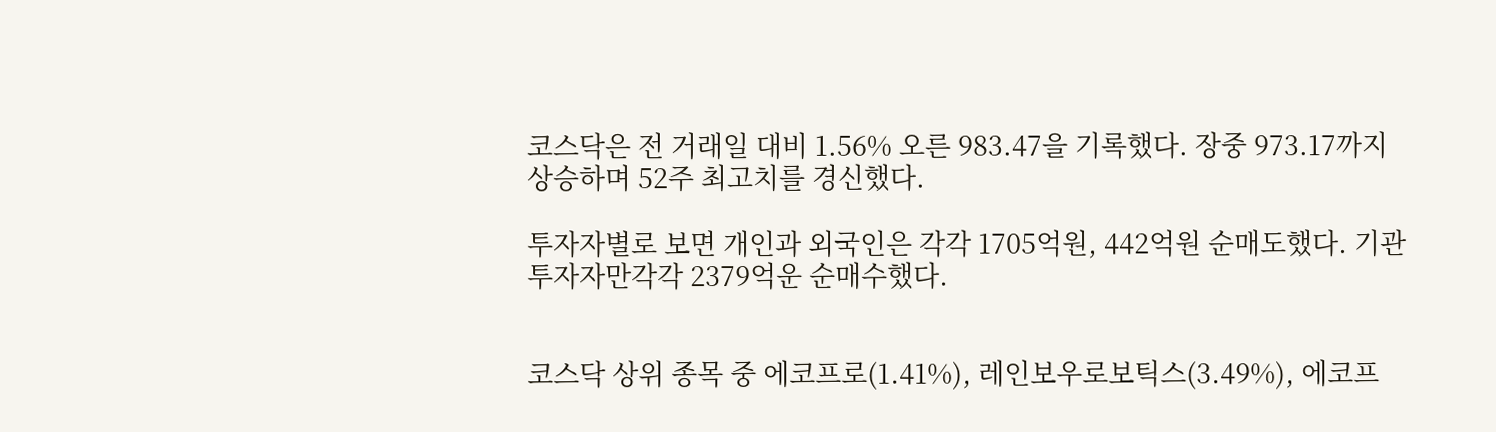코스닥은 전 거래일 대비 1.56% 오른 983.47을 기록했다. 장중 973.17까지 상승하며 52주 최고치를 경신했다.

투자자별로 보면 개인과 외국인은 각각 1705억원, 442억원 순매도했다. 기관투자자만각각 2379억운 순매수했다.


코스닥 상위 종목 중 에코프로(1.41%), 레인보우로보틱스(3.49%), 에코프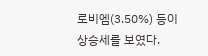로비엠(3.50%) 등이 상승세를 보였다.